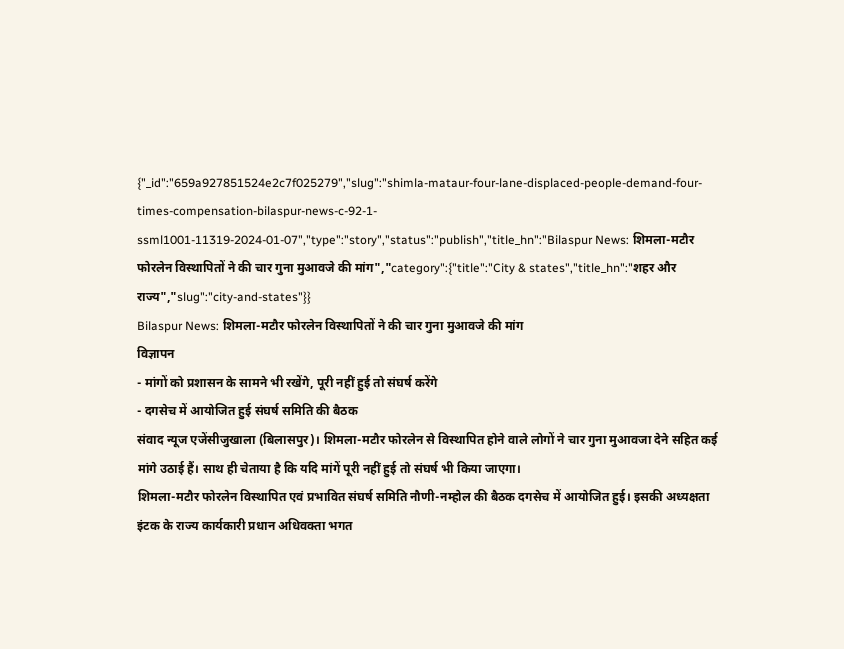{"_id":"659a927851524e2c7f025279","slug":"shimla-mataur-four-lane-displaced-people-demand-four-times-compensation-bilaspur-news-c-92-1-ssml1001-11319-2024-01-07","type":"story","status":"publish","title_hn":"Bilaspur News: शिमला-मटौर फोरलेन विस्थापितों ने की चार गुना मुआवजे की मांग","category":{"title":"City & states","title_hn":"शहर और राज्य","slug":"city-and-states"}}
Bilaspur News: शिमला-मटौर फोरलेन विस्थापितों ने की चार गुना मुआवजे की मांग
विज्ञापन
- मांगों को प्रशासन के सामने भी रखेंगे, पूरी नहीं हुई तो संघर्ष करेंगे
- दगसेच में आयोजित हुई संघर्ष समिति की बैठक
संवाद न्यूज एजेंसीजुखाला (बिलासपुर)। शिमला-मटौर फोरलेन से विस्थापित होने वाले लोगों ने चार गुना मुआवजा देने सहित कई मांगे उठाई हैं। साथ ही चेताया है कि यदि मांगें पूरी नहीं हुई तो संघर्ष भी किया जाएगा।
शिमला-मटौर फोरलेन विस्थापित एवं प्रभावित संघर्ष समिति नौणी-नम्होल की बैठक दगसेच में आयोजित हुई। इसकी अध्यक्षता इंटक के राज्य कार्यकारी प्रधान अधिवक्ता भगत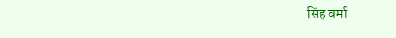सिंह वर्मा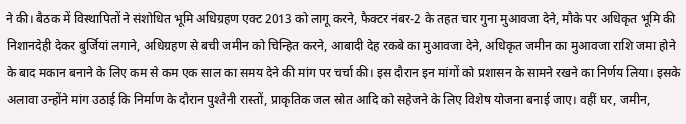ने की। बैठक में विस्थापितों ने संशोधित भूमि अधिग्रहण एक्ट 2013 को लागू करने, फैक्टर नंबर-2 के तहत चार गुना मुआवजा देने, मौके पर अधिकृत भूमि की निशानदेही देकर बुर्जियां लगाने, अधिग्रहण से बची जमीन को चिन्हित करने, आबादी देह रकबे का मुआवजा देने, अधिकृत जमीन का मुआवजा राशि जमा होने के बाद मकान बनाने के लिए कम से कम एक साल का समय देने की मांग पर चर्चा की। इस दौरान इन मांगों को प्रशासन के सामने रखने का निर्णय लिया। इसके अलावा उन्होंने मांग उठाई कि निर्माण के दौरान पुश्तैनी रास्तों, प्राकृतिक जल स्रोत आदि को सहेजने के लिए विशेष योजना बनाई जाए। वहीं घर, जमीन,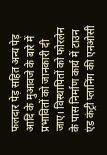फलदार पेड़ सहित अन्य पेड़ आदि के मुआवजे के बारे में प्रभावितों को जानकारी दी जाए। विस्थापितों को फोरलेन के पास निर्माण कार्य में टाउन एंड कंट्री प्लानिंग की एनओसी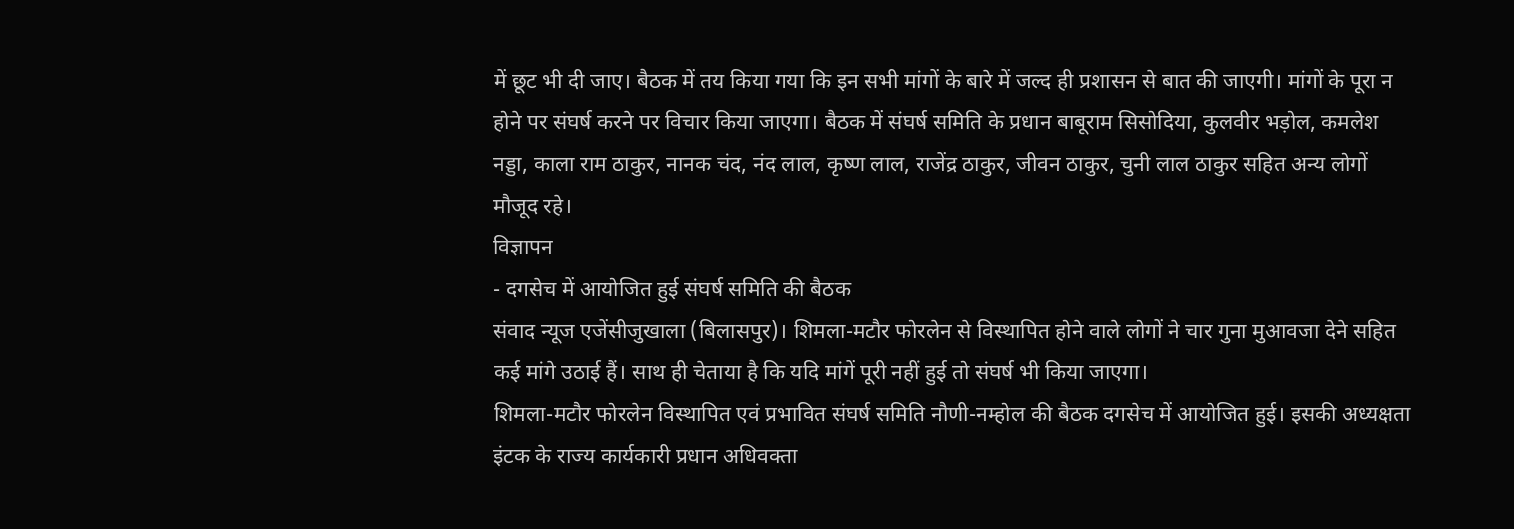में छूट भी दी जाए। बैठक में तय किया गया कि इन सभी मांगों के बारे में जल्द ही प्रशासन से बात की जाएगी। मांगों के पूरा न होने पर संघर्ष करने पर विचार किया जाएगा। बैठक में संघर्ष समिति के प्रधान बाबूराम सिसोदिया, कुलवीर भड़ोल, कमलेश नड्डा, काला राम ठाकुर, नानक चंद, नंद लाल, कृष्ण लाल, राजेंद्र ठाकुर, जीवन ठाकुर, चुनी लाल ठाकुर सहित अन्य लोगों मौजूद रहे।
विज्ञापन
- दगसेच में आयोजित हुई संघर्ष समिति की बैठक
संवाद न्यूज एजेंसीजुखाला (बिलासपुर)। शिमला-मटौर फोरलेन से विस्थापित होने वाले लोगों ने चार गुना मुआवजा देने सहित कई मांगे उठाई हैं। साथ ही चेताया है कि यदि मांगें पूरी नहीं हुई तो संघर्ष भी किया जाएगा।
शिमला-मटौर फोरलेन विस्थापित एवं प्रभावित संघर्ष समिति नौणी-नम्होल की बैठक दगसेच में आयोजित हुई। इसकी अध्यक्षता इंटक के राज्य कार्यकारी प्रधान अधिवक्ता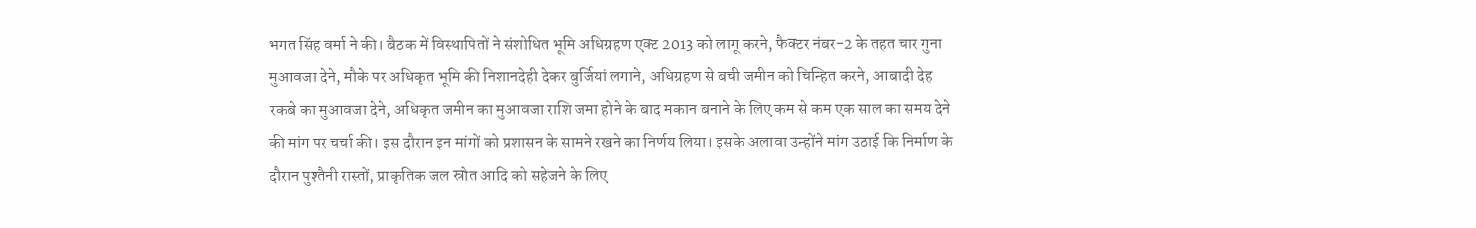भगत सिंह वर्मा ने की। बैठक में विस्थापितों ने संशोधित भूमि अधिग्रहण एक्ट 2013 को लागू करने, फैक्टर नंबर-2 के तहत चार गुना मुआवजा देने, मौके पर अधिकृत भूमि की निशानदेही देकर बुर्जियां लगाने, अधिग्रहण से बची जमीन को चिन्हित करने, आबादी देह रकबे का मुआवजा देने, अधिकृत जमीन का मुआवजा राशि जमा होने के बाद मकान बनाने के लिए कम से कम एक साल का समय देने की मांग पर चर्चा की। इस दौरान इन मांगों को प्रशासन के सामने रखने का निर्णय लिया। इसके अलावा उन्होंने मांग उठाई कि निर्माण के दौरान पुश्तैनी रास्तों, प्राकृतिक जल स्रोत आदि को सहेजने के लिए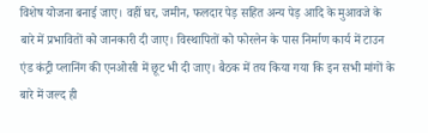विशेष योजना बनाई जाए। वहीं घर, जमीन, फलदार पेड़ सहित अन्य पेड़ आदि के मुआवजे के बारे में प्रभावितों को जानकारी दी जाए। विस्थापितों को फोरलेन के पास निर्माण कार्य में टाउन एंड कंट्री प्लानिंग की एनओसी में छूट भी दी जाए। बैठक में तय किया गया कि इन सभी मांगों के बारे में जल्द ही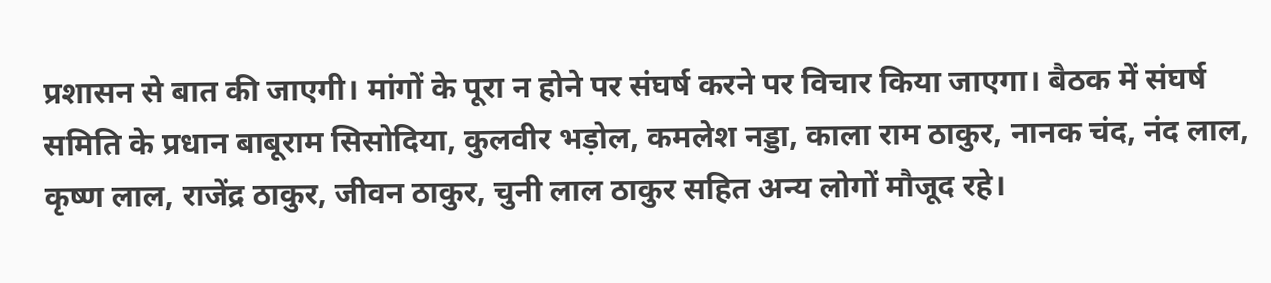प्रशासन से बात की जाएगी। मांगों के पूरा न होने पर संघर्ष करने पर विचार किया जाएगा। बैठक में संघर्ष समिति के प्रधान बाबूराम सिसोदिया, कुलवीर भड़ोल, कमलेश नड्डा, काला राम ठाकुर, नानक चंद, नंद लाल, कृष्ण लाल, राजेंद्र ठाकुर, जीवन ठाकुर, चुनी लाल ठाकुर सहित अन्य लोगों मौजूद रहे।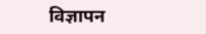विज्ञापन